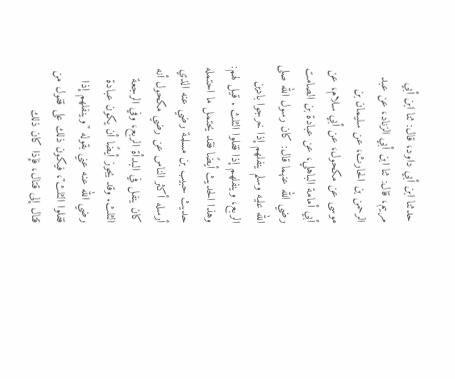حدثنا ابن أبي داود، قال: ثنا ابن أبي مريم، قال: ثنا ابن أبي الزناد، عن عبد الرحمن بن الحارث، عن سليمان بن موسى عن مكحول، عن أبي سلام، عن أبي أمامة الباهلي، عن عبادة بن الصامت رضي الله عنهما قال: كان رسول الله صلى الله عليه وسلم ينفلهم إذا خرجوا بادين الربع، وينفلهم إذا قفلوا الثلث . قيل لهم: وهذا الحديث أيضًا فقد يحتمل ما احتمله حديث حبيب بن مسلمة رضي عنه الذي أرسله أكثر الناس عن رضي مكحول أنه كان ينفل في البدأة الربع، وفي الرجعة الثلث. وقد يجوز أيضًا أن يكون عبادة رضي الله عنه عني بقوله "وينفلهم إذا قفلوا الثلث"، فيكون ذلك على قفول من قتال إلى قتال، فإذا كان ذلك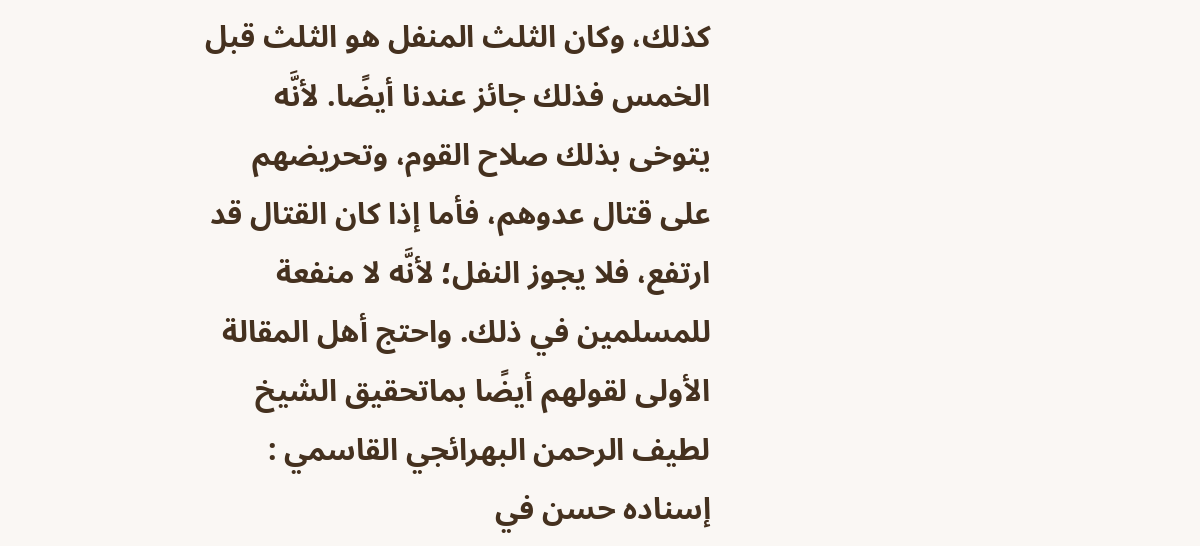كذلك، وكان الثلث المنفل هو الثلث قبل الخمس فذلك جائز عندنا أيضًا. لأنَّه يتوخى بذلك صلاح القوم، وتحريضهم على قتال عدوهم، فأما إذا كان القتال قد ارتفع، فلا يجوز النفل؛ لأنَّه لا منفعة للمسلمين في ذلك. واحتج أهل المقالة الأولى لقولهم أيضًا بماتحقيق الشيخ لطيف الرحمن البهرائجي القاسمي : إسناده حسن في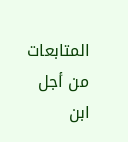المتابعات من أجل ابن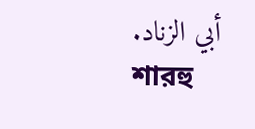أبي الزناد.
শারহু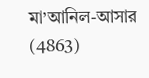মা’আনিল-আসার (4863)